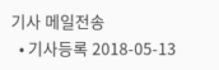기사 메일전송
  • 기사등록 2018-05-13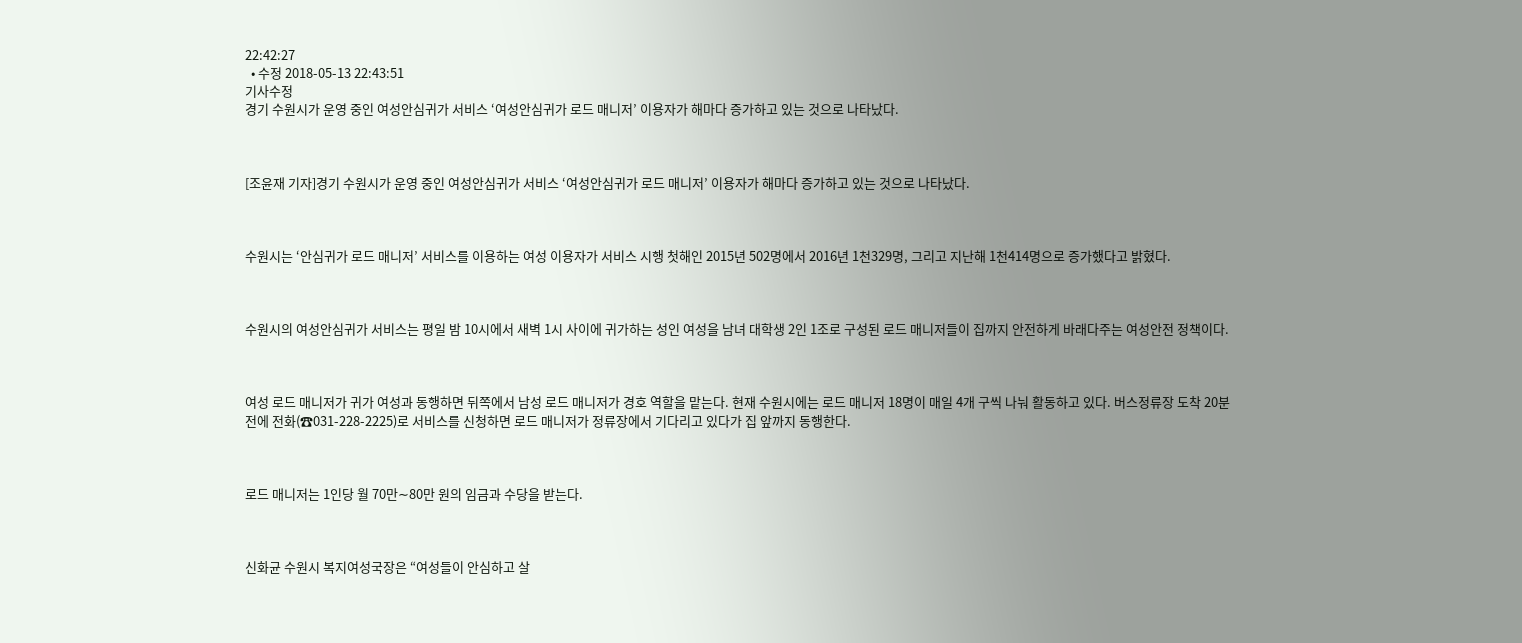22:42:27
  • 수정 2018-05-13 22:43:51
기사수정
경기 수원시가 운영 중인 여성안심귀가 서비스 ‘여성안심귀가 로드 매니저’ 이용자가 해마다 증가하고 있는 것으로 나타났다.



[조윤재 기자]경기 수원시가 운영 중인 여성안심귀가 서비스 ‘여성안심귀가 로드 매니저’ 이용자가 해마다 증가하고 있는 것으로 나타났다.



수원시는 ‘안심귀가 로드 매니저’ 서비스를 이용하는 여성 이용자가 서비스 시행 첫해인 2015년 502명에서 2016년 1천329명, 그리고 지난해 1천414명으로 증가했다고 밝혔다.



수원시의 여성안심귀가 서비스는 평일 밤 10시에서 새벽 1시 사이에 귀가하는 성인 여성을 남녀 대학생 2인 1조로 구성된 로드 매니저들이 집까지 안전하게 바래다주는 여성안전 정책이다.



여성 로드 매니저가 귀가 여성과 동행하면 뒤쪽에서 남성 로드 매니저가 경호 역할을 맡는다. 현재 수원시에는 로드 매니저 18명이 매일 4개 구씩 나눠 활동하고 있다. 버스정류장 도착 20분 전에 전화(☎031-228-2225)로 서비스를 신청하면 로드 매니저가 정류장에서 기다리고 있다가 집 앞까지 동행한다.



로드 매니저는 1인당 월 70만∼80만 원의 임금과 수당을 받는다.



신화균 수원시 복지여성국장은 “여성들이 안심하고 살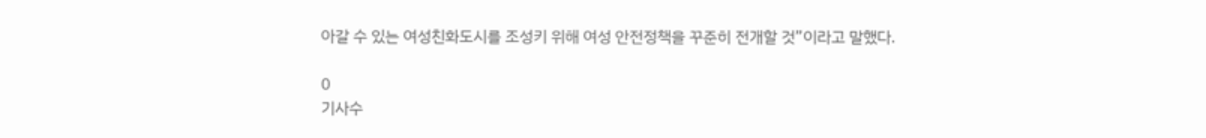아갈 수 있는 여성친화도시를 조성키 위해 여성 안전정책을 꾸준히 전개할 것”이라고 말했다.

0
기사수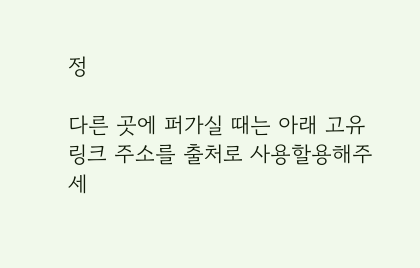정

다른 곳에 퍼가실 때는 아래 고유 링크 주소를 출처로 사용할용해주세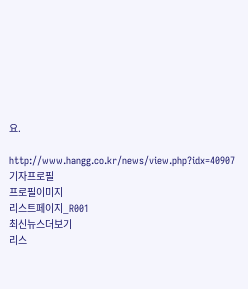요.

http://www.hangg.co.kr/news/view.php?idx=40907
기자프로필
프로필이미지
리스트페이지_R001
최신뉴스더보기
리스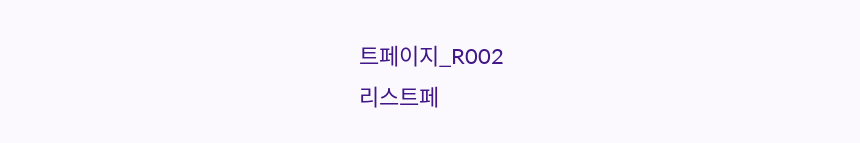트페이지_R002
리스트페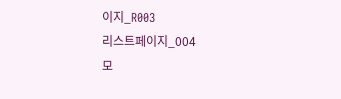이지_R003
리스트페이지_004
모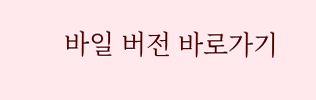바일 버전 바로가기